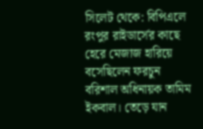সিলেট থেকে: বিপিএলে রংপুর রাইডার্সের কাছে হেরে মেজাজ হারিয়ে বসেছিলেন ফরচুন বরিশাল অধিনায়ক তামিম ইকবাল। তেড়ে যান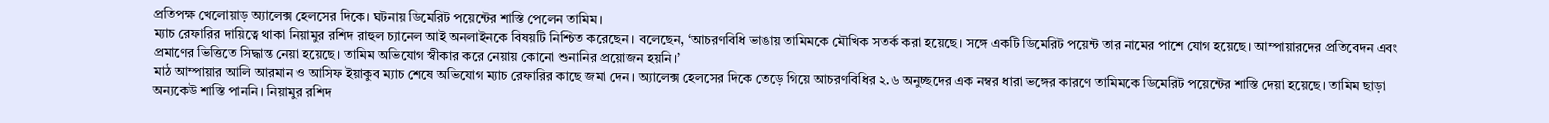প্রতিপক্ষ খেলোয়াড় অ্যালেক্স হেলসের দিকে। ঘটনায় ডিমেরিট পয়েন্টের শাস্তি পেলেন তামিম।
ম্যাচ রেফারির দায়িত্বে থাকা নিয়ামুর রশিদ রাহুল চ্যানেল আই অনলাইনকে বিষয়টি নিশ্চিত করেছেন। বলেছেন, ‘আচরণবিধি ভাঙায় তামিমকে মৌখিক সতর্ক করা হয়েছে। সঙ্গে একটি ডিমেরিট পয়েন্ট তার নামের পাশে যোগ হয়েছে। আম্পায়ারদের প্রতিবেদন এবং প্রমাণের ভিত্তিতে সিদ্ধান্ত নেয়া হয়েছে। তামিম অভিযোগ স্বীকার করে নেয়ায় কোনো শুনানির প্রয়োজন হয়নি।’
মাঠ আম্পায়ার আলি আরমান ও আসিফ ইয়াকুব ম্যাচ শেষে অভিযোগ ম্যাচ রেফারির কাছে জমা দেন। অ্যালেক্স হেলসের দিকে তেড়ে গিয়ে আচরণবিধির ২.৬ অনুচ্ছদের এক নম্বর ধারা ভঙ্গের কারণে তামিমকে ডিমেরিট পয়েন্টের শাস্তি দেয়া হয়েছে। তামিম ছাড়া অন্যকেউ শাস্তি পাননি। নিয়ামুর রশিদ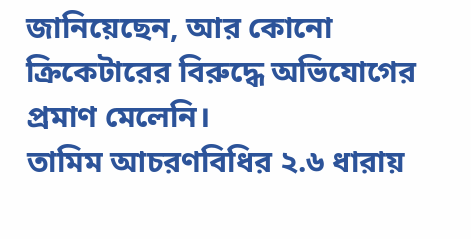জানিয়েছেন, আর কোনো ক্রিকেটারের বিরুদ্ধে অভিযোগের প্রমাণ মেলেনি।
তামিম আচরণবিধির ২.৬ ধারায়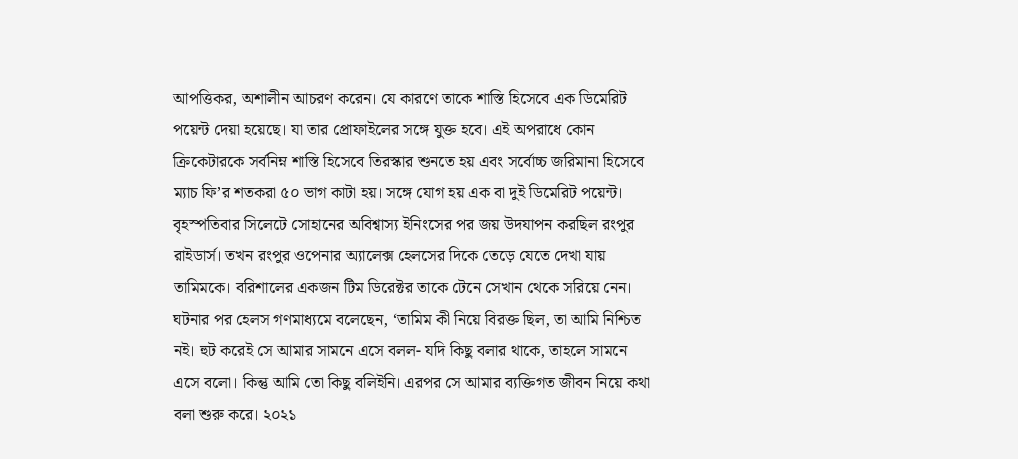আপত্তিকর, অশালীন আচরণ করেন। যে কারণে তাকে শাস্তি হিসেবে এক ডিমেরিট পয়েন্ট দেয়া হয়েছে। যা তার প্রোফাইলের সঙ্গে যুক্ত হবে। এই অপরাধে কোন ক্রিকেটারকে সর্বনিম্ন শাস্তি হিসেবে তিরস্কার শুনতে হয় এবং সর্বোচ্চ জরিমানা হিসেবে ম্যাচ ফি’র শতকরা ৫০ ভাগ কাটা হয়। সঙ্গে যোগ হয় এক বা দুই ডিমেরিট পয়েন্ট।
বৃহস্পতিবার সিলেটে সোহানের অবিশ্বাস্য ইনিংসের পর জয় উদযাপন করছিল রংপুর রাইডার্স। তখন রংপুর ওপেনার অ্যালেক্স হেলসের দিকে তেড়ে যেতে দেখা যায় তামিমকে। বরিশালের একজন টিম ডিরেক্টর তাকে টেনে সেখান থেকে সরিয়ে নেন।
ঘটনার পর হেলস গণমাধ্যমে বলেছেন, ‘তামিম কী নিয়ে বিরক্ত ছিল, তা আমি নিশ্চিত নই। হুট করেই সে আমার সামনে এসে বলল- যদি কিছু বলার থাকে, তাহলে সামনে এসে বলো। কিন্তু আমি তো কিছু বলিইনি। এরপর সে আমার ব্যক্তিগত জীবন নিয়ে কথা বলা শুরু করে। ২০২১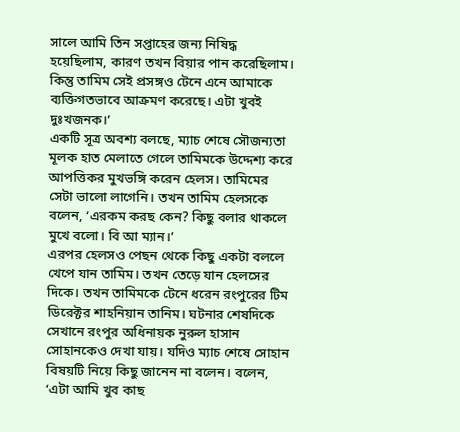সালে আমি তিন সপ্তাহের জন্য নিষিদ্ধ হয়েছিলাম, কারণ তখন বিয়ার পান করেছিলাম। কিন্তু তামিম সেই প্রসঙ্গও টেনে এনে আমাকে ব্যক্তিগতভাবে আক্রমণ করেছে। এটা খুবই দুঃখজনক।’
একটি সূত্র অবশ্য বলছে, ম্যাচ শেষে সৌজন্যতা মূলক হাত মেলাতে গেলে তামিমকে উদ্দেশ্য করে আপত্তিকর মুখভঙ্গি করেন হেলস। তামিমের সেটা ভালো লাগেনি। তখন তামিম হেলসকে বলেন, ‘এরকম করছ কেন? কিছু বলার থাকলে মুখে বলো। বি আ ম্যান।’
এরপর হেলসও পেছন থেকে কিছু একটা বললে খেপে যান তামিম। তখন তেড়ে যান হেলসের দিকে। তখন তামিমকে টেনে ধরেন রংপুরের টিম ডিরেক্টর শাহনিয়ান তানিম। ঘটনার শেষদিকে সেখানে রংপুর অধিনায়ক নুরুল হাসান সোহানকেও দেখা যায়। যদিও ম্যাচ শেষে সোহান বিষয়টি নিয়ে কিছু জানেন না বলেন। বলেন, ‘এটা আমি খুব কাছ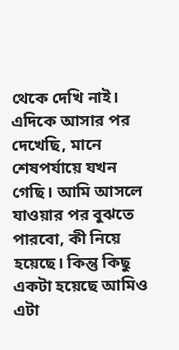থেকে দেখি নাই। এদিকে আসার পর দেখেছি, মানে শেষপর্যায়ে যখন গেছি। আমি আসলে যাওয়ার পর বুঝতে পারবো, কী নিয়ে হয়েছে। কিন্তু কিছু একটা হয়েছে আমিও এটা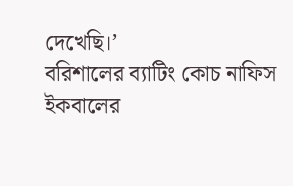দেখেছি।’
বরিশালের ব্যাটিং কোচ নাফিস ইকবালের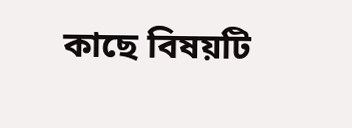কাছে বিষয়টি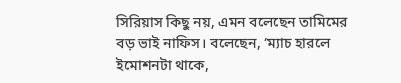সিরিয়াস কিছু নয়, এমন বলেছেন তামিমের বড় ভাই নাফিস। বলেছেন, ‘ম্যাচ হারলে ইমোশনটা থাকে,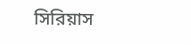সিরিয়াস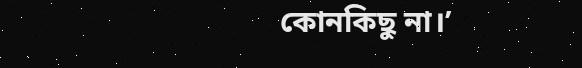কোনকিছু না।’